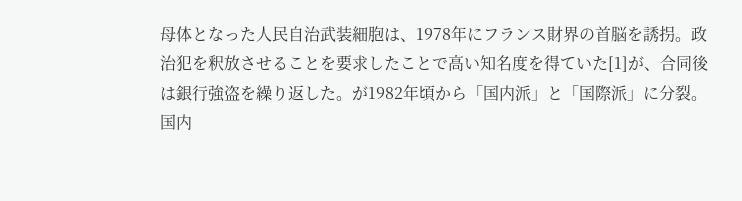母体となった人民自治武装細胞は、1978年にフランス財界の首脳を誘拐。政治犯を釈放させることを要求したことで高い知名度を得ていた[1]が、合同後は銀行強盗を繰り返した。が1982年頃から「国内派」と「国際派」に分裂。国内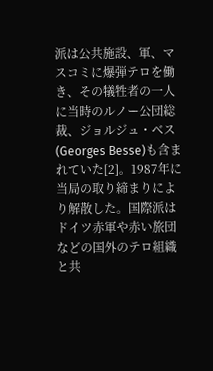派は公共施設、軍、マスコミに爆弾テロを働き、その犠牲者の一人に当時のルノー公団総裁、ジョルジュ・ベス(Georges Besse)も含まれていた[2]。1987年に当局の取り締まりにより解散した。国際派はドイツ赤軍や赤い旅団などの国外のテロ組織と共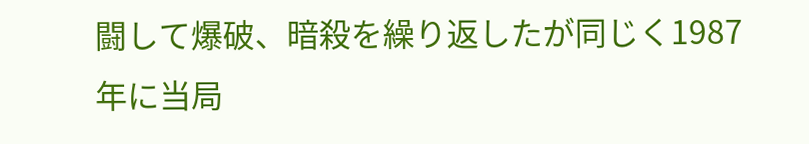闘して爆破、暗殺を繰り返したが同じく1987年に当局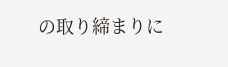の取り締まりに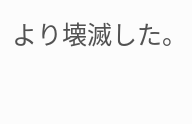より壊滅した。